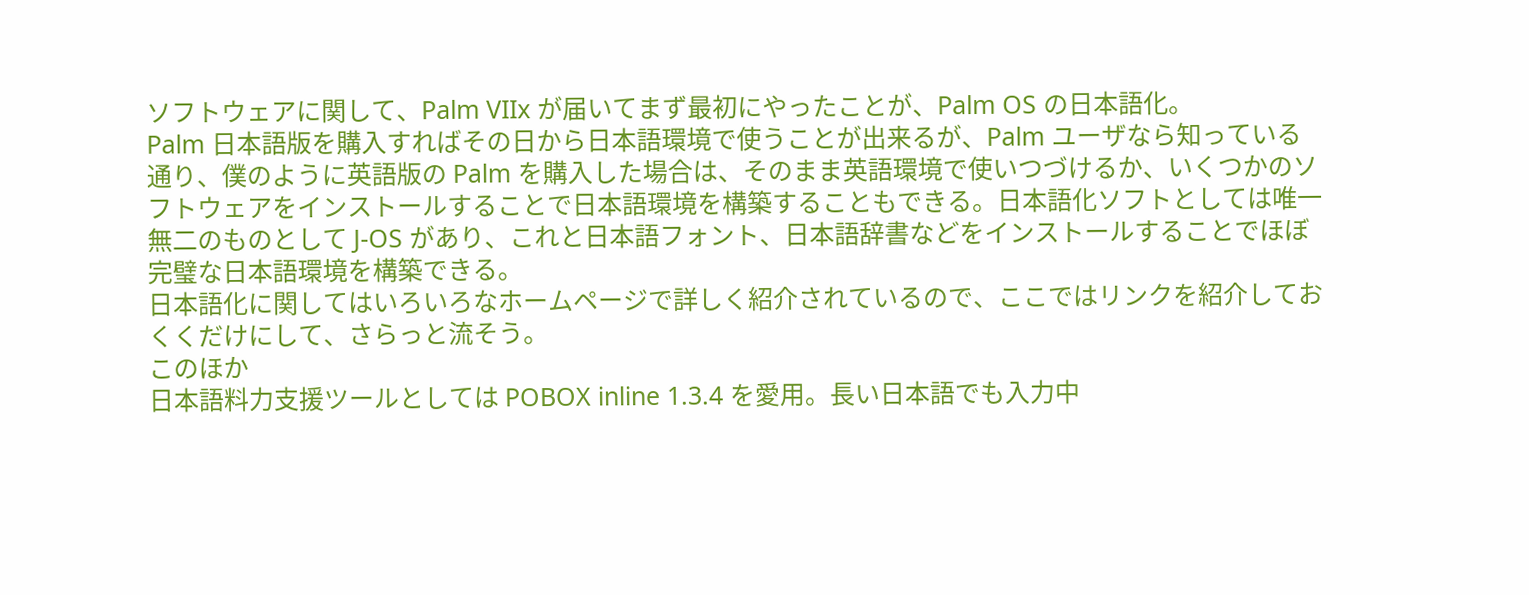ソフトウェアに関して、Palm VIIx が届いてまず最初にやったことが、Palm OS の日本語化。
Palm 日本語版を購入すればその日から日本語環境で使うことが出来るが、Palm ユーザなら知っている通り、僕のように英語版の Palm を購入した場合は、そのまま英語環境で使いつづけるか、いくつかのソフトウェアをインストールすることで日本語環境を構築することもできる。日本語化ソフトとしては唯一無二のものとして J-OS があり、これと日本語フォント、日本語辞書などをインストールすることでほぼ完璧な日本語環境を構築できる。
日本語化に関してはいろいろなホームページで詳しく紹介されているので、ここではリンクを紹介しておくくだけにして、さらっと流そう。
このほか
日本語料力支援ツールとしては POBOX inline 1.3.4 を愛用。長い日本語でも入力中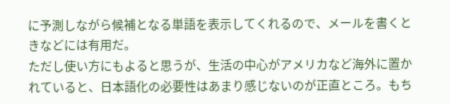に予測しながら候補となる単語を表示してくれるので、メールを書くときなどには有用だ。
ただし使い方にもよると思うが、生活の中心がアメリカなど海外に置かれていると、日本語化の必要性はあまり感じないのが正直ところ。もち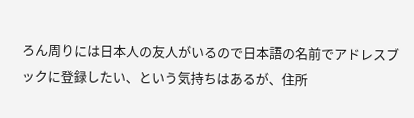ろん周りには日本人の友人がいるので日本語の名前でアドレスブックに登録したい、という気持ちはあるが、住所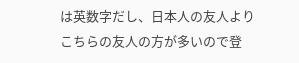は英数字だし、日本人の友人よりこちらの友人の方が多いので登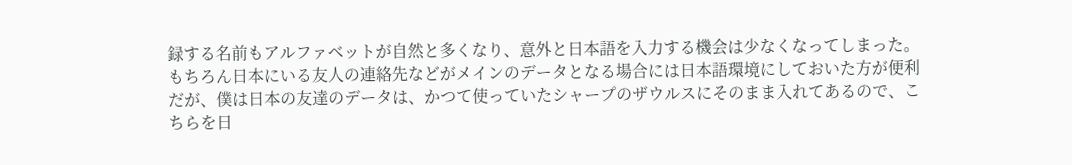録する名前もアルファベットが自然と多くなり、意外と日本語を入力する機会は少なくなってしまった。
もちろん日本にいる友人の連絡先などがメインのデータとなる場合には日本語環境にしておいた方が便利だが、僕は日本の友達のデータは、かつて使っていたシャープのザウルスにそのまま入れてあるので、こちらを日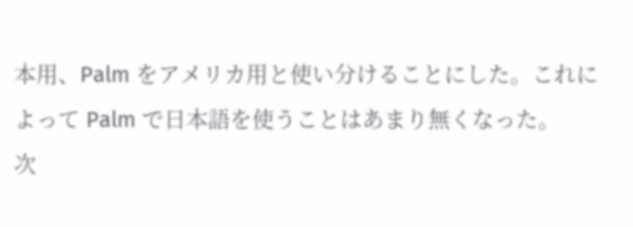本用、Palm をアメリカ用と使い分けることにした。これによって Palm で日本語を使うことはあまり無くなった。
次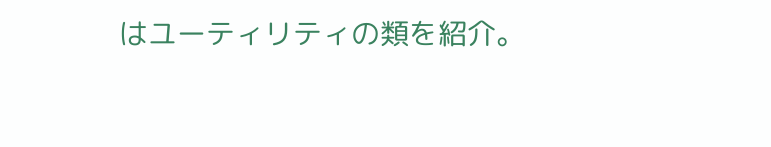はユーティリティの類を紹介。